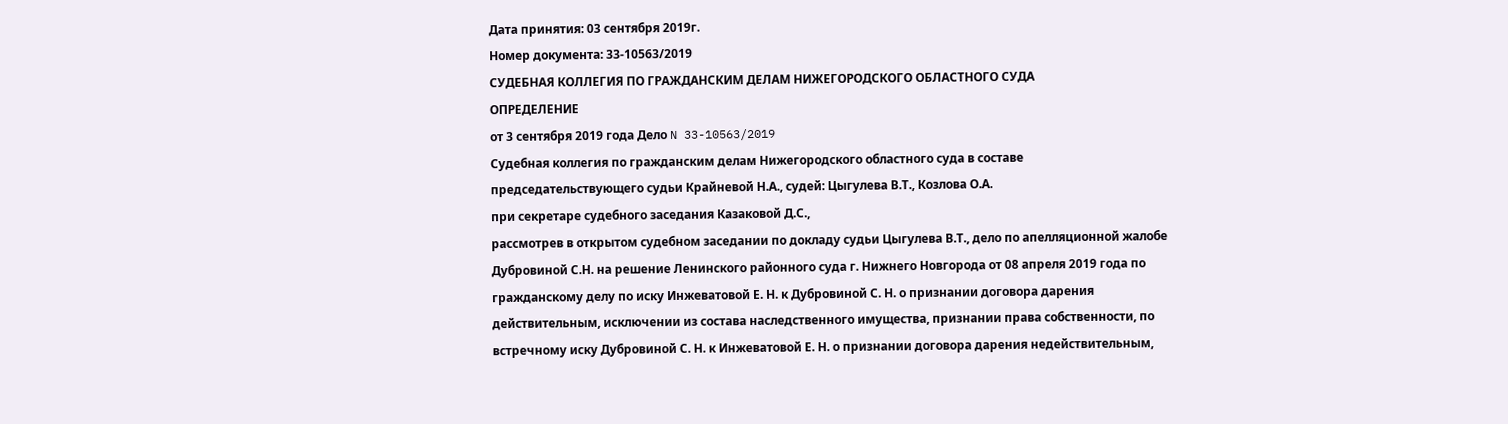Дата принятия: 03 сентября 2019г.
Номер документа: 33-10563/2019
СУДЕБНАЯ КОЛЛЕГИЯ ПО ГРАЖДАНСКИМ ДЕЛАМ НИЖЕГОРОДСКОГО ОБЛАСТНОГО СУДА
ОПРЕДЕЛЕНИЕ
от 3 сентября 2019 года Дело N 33-10563/2019
Судебная коллегия по гражданским делам Нижегородского областного суда в составе председательствующего судьи Крайневой Н.А., судей: Цыгулева В.Т., Козлова О.А.
при секретаре судебного заседания Казаковой Д.С.,
рассмотрев в открытом судебном заседании по докладу судьи Цыгулева В.Т., дело по апелляционной жалобе Дубровиной С.Н. на решение Ленинского районного суда г. Нижнего Новгорода от 08 апреля 2019 года по гражданскому делу по иску Инжеватовой Е. Н. к Дубровиной С. Н. о признании договора дарения действительным, исключении из состава наследственного имущества, признании права собственности, по встречному иску Дубровиной С. Н. к Инжеватовой Е. Н. о признании договора дарения недействительным,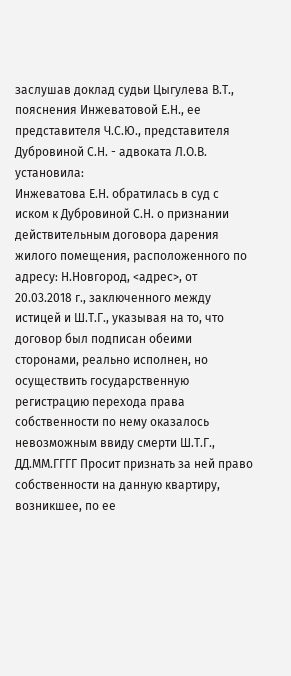заслушав доклад судьи Цыгулева В.Т., пояснения Инжеватовой Е.Н., ее представителя Ч.С.Ю., представителя Дубровиной С.Н. - адвоката Л.О.В.
установила:
Инжеватова Е.Н. обратилась в суд с иском к Дубровиной С.Н. о признании действительным договора дарения жилого помещения, расположенного по адресу: Н.Новгород, <адрес>, от 20.03.2018 г., заключенного между истицей и Ш.Т.Г., указывая на то, что договор был подписан обеими сторонами, реально исполнен, но осуществить государственную регистрацию перехода права собственности по нему оказалось невозможным ввиду смерти Ш.Т.Г., ДД.ММ.ГГГГ Просит признать за ней право собственности на данную квартиру, возникшее, по ее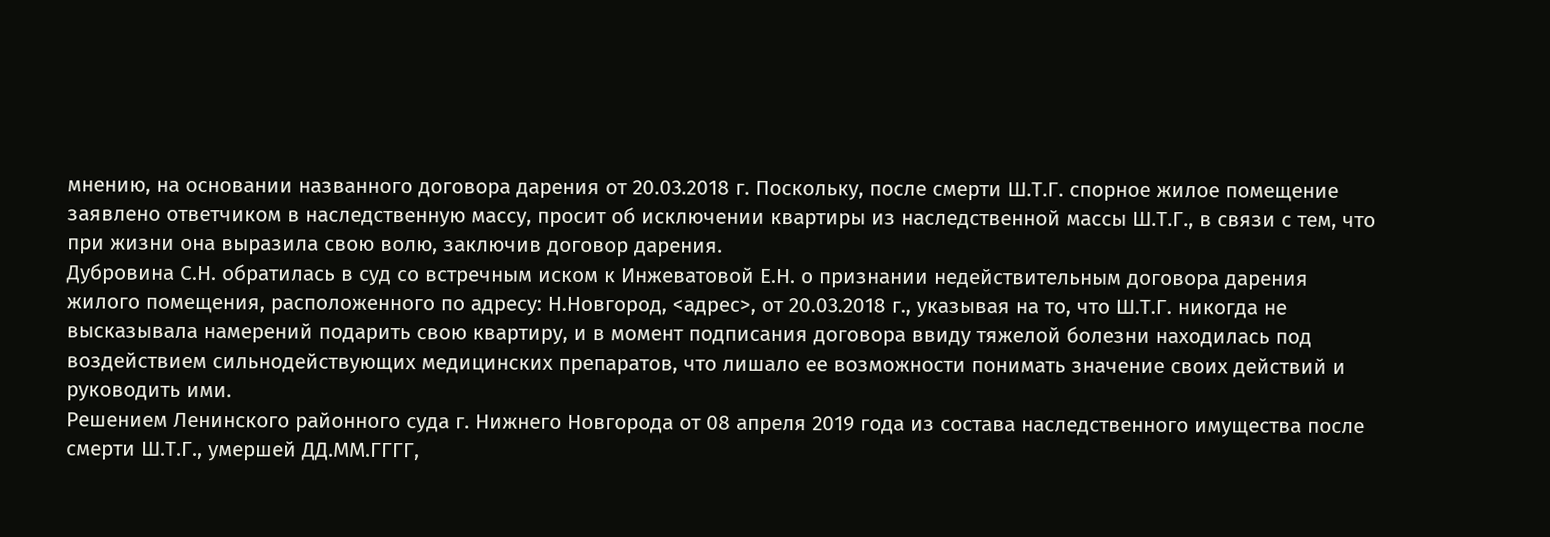мнению, на основании названного договора дарения от 20.03.2018 г. Поскольку, после смерти Ш.Т.Г. спорное жилое помещение заявлено ответчиком в наследственную массу, просит об исключении квартиры из наследственной массы Ш.Т.Г., в связи с тем, что при жизни она выразила свою волю, заключив договор дарения.
Дубровина С.Н. обратилась в суд со встречным иском к Инжеватовой Е.Н. о признании недействительным договора дарения жилого помещения, расположенного по адресу: Н.Новгород, <адрес>, от 20.03.2018 г., указывая на то, что Ш.Т.Г. никогда не высказывала намерений подарить свою квартиру, и в момент подписания договора ввиду тяжелой болезни находилась под воздействием сильнодействующих медицинских препаратов, что лишало ее возможности понимать значение своих действий и руководить ими.
Решением Ленинского районного суда г. Нижнего Новгорода от 08 апреля 2019 года из состава наследственного имущества после смерти Ш.Т.Г., умершей ДД.ММ.ГГГГ,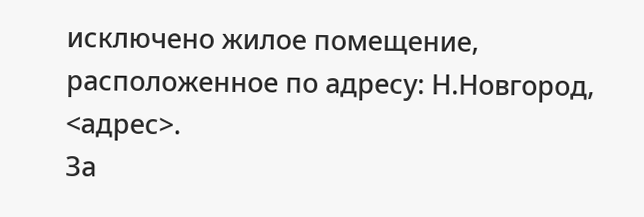исключено жилое помещение, расположенное по адресу: Н.Новгород, <адрес>.
За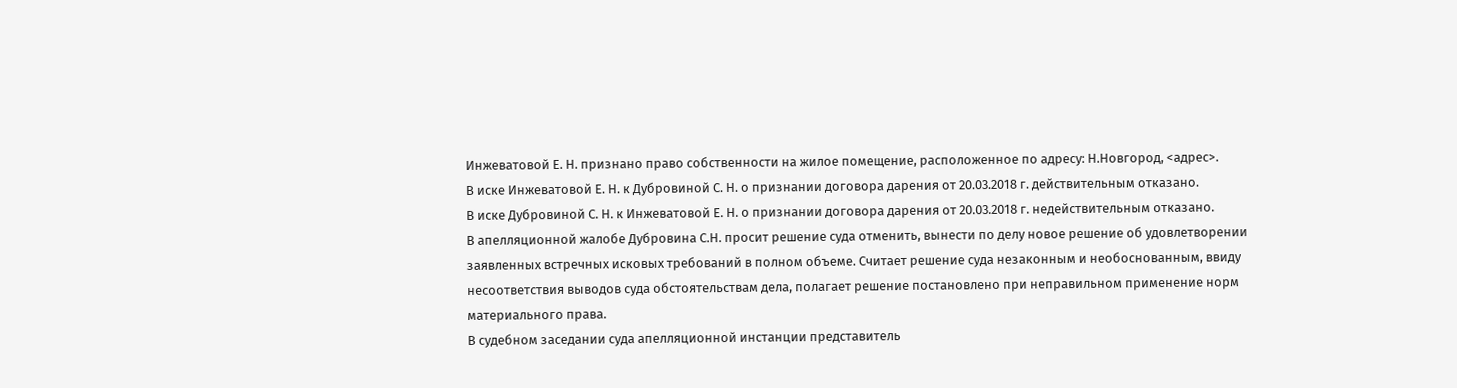Инжеватовой Е. Н. признано право собственности на жилое помещение, расположенное по адресу: Н.Новгород, <адрес>.
В иске Инжеватовой Е. Н. к Дубровиной С. Н. о признании договора дарения от 20.03.2018 г. действительным отказано.
В иске Дубровиной С. Н. к Инжеватовой Е. Н. о признании договора дарения от 20.03.2018 г. недействительным отказано.
В апелляционной жалобе Дубровина С.Н. просит решение суда отменить, вынести по делу новое решение об удовлетворении заявленных встречных исковых требований в полном объеме. Считает решение суда незаконным и необоснованным, ввиду несоответствия выводов суда обстоятельствам дела, полагает решение постановлено при неправильном применение норм материального права.
В судебном заседании суда апелляционной инстанции представитель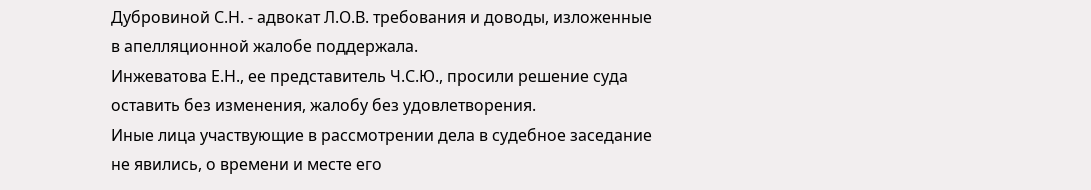Дубровиной С.Н. - адвокат Л.О.В. требования и доводы, изложенные в апелляционной жалобе поддержала.
Инжеватова Е.Н., ее представитель Ч.С.Ю., просили решение суда оставить без изменения, жалобу без удовлетворения.
Иные лица участвующие в рассмотрении дела в судебное заседание не явились, о времени и месте его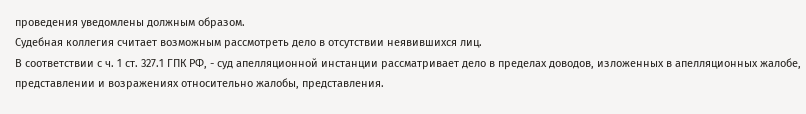проведения уведомлены должным образом.
Судебная коллегия считает возможным рассмотреть дело в отсутствии неявившихся лиц.
В соответствии с ч. 1 ст. 327.1 ГПК РФ, - суд апелляционной инстанции рассматривает дело в пределах доводов, изложенных в апелляционных жалобе, представлении и возражениях относительно жалобы, представления.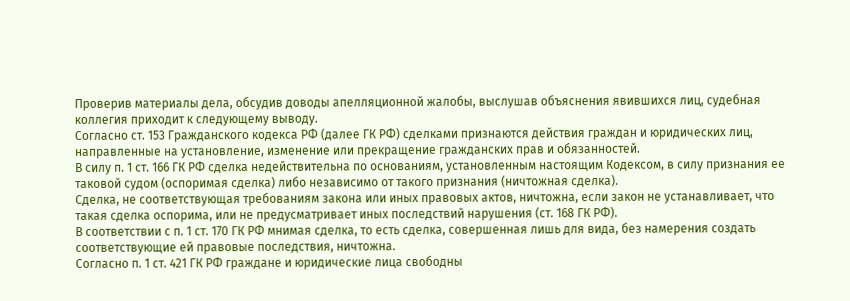Проверив материалы дела, обсудив доводы апелляционной жалобы, выслушав объяснения явившихся лиц, судебная коллегия приходит к следующему выводу.
Согласно ст. 153 Гражданского кодекса РФ (далее ГК РФ) сделками признаются действия граждан и юридических лиц, направленные на установление, изменение или прекращение гражданских прав и обязанностей.
В силу п. 1 ст. 166 ГК РФ сделка недействительна по основаниям, установленным настоящим Кодексом, в силу признания ее таковой судом (оспоримая сделка) либо независимо от такого признания (ничтожная сделка).
Сделка, не соответствующая требованиям закона или иных правовых актов, ничтожна, если закон не устанавливает, что такая сделка оспорима, или не предусматривает иных последствий нарушения (ст. 168 ГК РФ).
В соответствии с п. 1 ст. 170 ГК РФ мнимая сделка, то есть сделка, совершенная лишь для вида, без намерения создать соответствующие ей правовые последствия, ничтожна.
Согласно п. 1 ст. 421 ГК РФ граждане и юридические лица свободны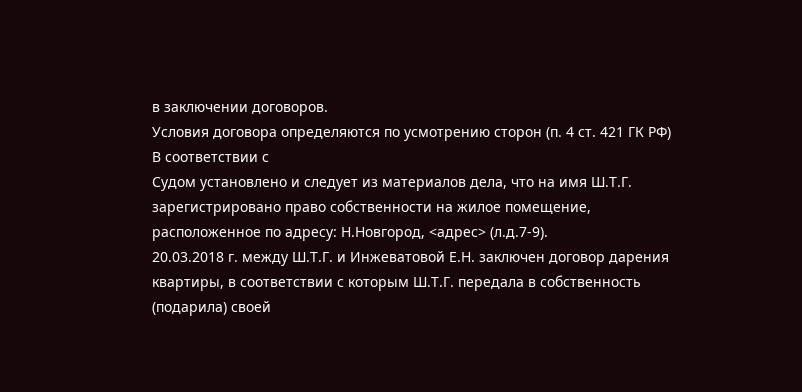в заключении договоров.
Условия договора определяются по усмотрению сторон (п. 4 ст. 421 ГК РФ)
В соответствии с
Судом установлено и следует из материалов дела, что на имя Ш.Т.Г. зарегистрировано право собственности на жилое помещение, расположенное по адресу: Н.Новгород, <адрес> (л.д.7-9).
20.03.2018 г. между Ш.Т.Г. и Инжеватовой Е.Н. заключен договор дарения квартиры, в соответствии с которым Ш.Т.Г. передала в собственность (подарила) своей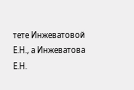тете Инжеватовой Е.Н., а Инжеватова Е.Н.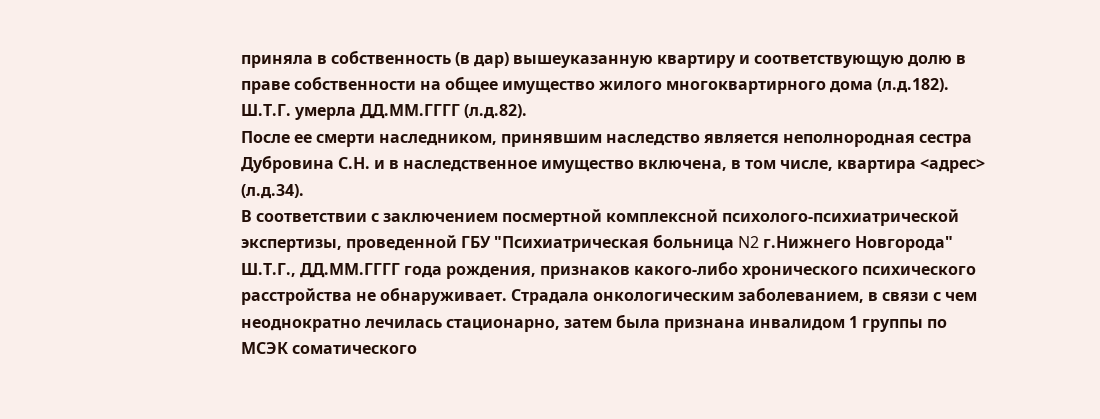приняла в собственность (в дар) вышеуказанную квартиру и соответствующую долю в праве собственности на общее имущество жилого многоквартирного дома (л.д.182).
Ш.Т.Г. умерла ДД.ММ.ГГГГ (л.д.82).
После ее смерти наследником, принявшим наследство является неполнородная сестра Дубровина С.Н. и в наследственное имущество включена, в том числе, квартира <адрес> (л.д.34).
В соответствии с заключением посмертной комплексной психолого-психиатрической экспертизы, проведенной ГБУ "Психиатрическая больница N2 г.Нижнего Новгорода" Ш.Т.Г., ДД.ММ.ГГГГ года рождения, признаков какого-либо хронического психического расстройства не обнаруживает. Страдала онкологическим заболеванием, в связи с чем неоднократно лечилась стационарно, затем была признана инвалидом 1 группы по МСЭК соматического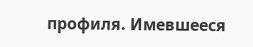профиля. Имевшееся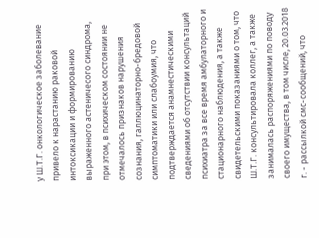у Ш.Т.Г. онкологическое заболевание привело к нарастанию раковой интоксикации и формированию выраженного астеничесого синдрома, при этом, в психическом состоянии не отмечалось признаков нарушения сознания, галлюцинаторно-бредовой симптоматики или слабоумия, что подтверждается анамнестическими сведениями об отсутствии консультаций психиатра за все время амбулаторного и стационарного наблюдения, а также свидетельскими показаниями о том, что Ш.Т.Г. консультировала коллег, а также занималась распоряжениями по поводу своего имущества, в том числе, 20.03.2018 г. - рассылкой смс-сообщений, что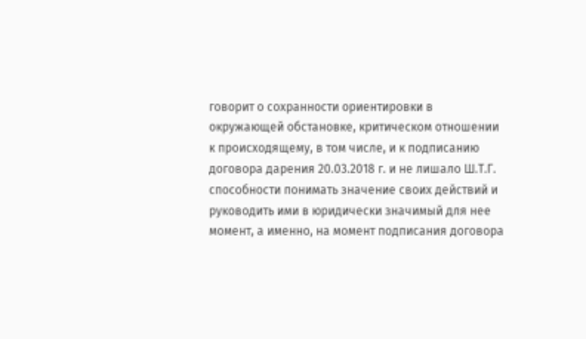говорит о сохранности ориентировки в окружающей обстановке, критическом отношении к происходящему, в том числе, и к подписанию договора дарения 20.03.2018 г. и не лишало Ш.Т.Г. способности понимать значение своих действий и руководить ими в юридически значимый для нее момент, а именно, на момент подписания договора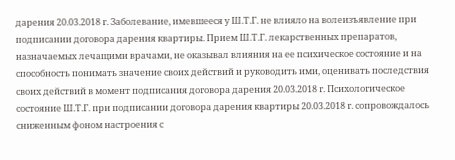дарения 20.03.2018 г. Заболевание, имевшееся у Ш.Т.Г. не влияло на волеизъявление при подписании договора дарения квартиры. Прием Ш.Т.Г. лекарственных препаратов, назначаемых лечащими врачами, не оказывал влияния на ее психическое состояние и на способность понимать значение своих действий и руководить ими, оценивать последствия своих действий в момент подписания договора дарения 20.03.2018 г. Психологическое состояние Ш.Т.Г. при подписании договора дарения квартиры 20.03.2018 г. сопровождалось сниженным фоном настроения с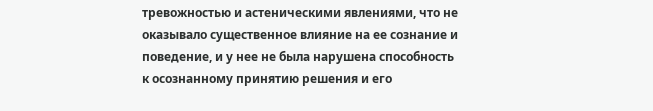тревожностью и астеническими явлениями, что не оказывало существенное влияние на ее сознание и поведение, и у нее не была нарушена способность к осознанному принятию решения и его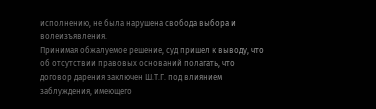исполнению, не была нарушена свобода выбора и волеизъявления.
Принимая обжалуемое решение, суд пришел к выводу, что об отсутствии правовых оснований полагать, что договор дарения заключен Ш.Т.Г. под влиянием заблуждения, имеющего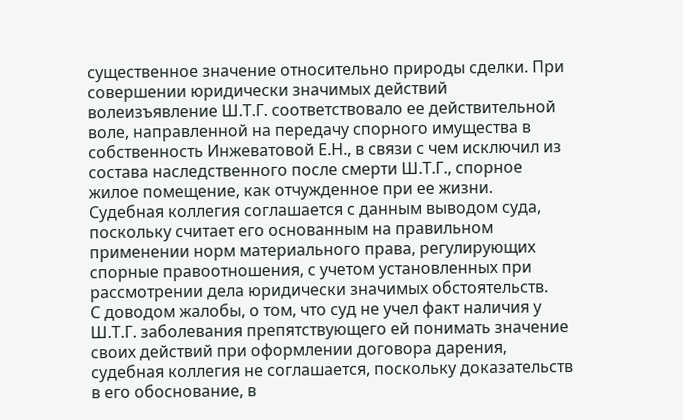существенное значение относительно природы сделки. При совершении юридически значимых действий волеизъявление Ш.Т.Г. соответствовало ее действительной воле, направленной на передачу спорного имущества в собственность Инжеватовой Е.Н., в связи с чем исключил из состава наследственного после смерти Ш.Т.Г., спорное жилое помещение, как отчужденное при ее жизни.
Судебная коллегия соглашается с данным выводом суда, поскольку считает его основанным на правильном применении норм материального права, регулирующих спорные правоотношения, с учетом установленных при рассмотрении дела юридически значимых обстоятельств.
С доводом жалобы, о том, что суд не учел факт наличия у Ш.Т.Г. заболевания препятствующего ей понимать значение своих действий при оформлении договора дарения, судебная коллегия не соглашается, поскольку доказательств в его обоснование, в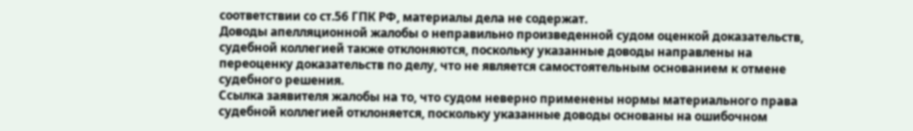соответствии со ст.56 ГПК РФ, материалы дела не содержат.
Доводы апелляционной жалобы о неправильно произведенной судом оценкой доказательств, судебной коллегией также отклоняются, поскольку указанные доводы направлены на переоценку доказательств по делу, что не является самостоятельным основанием к отмене судебного решения.
Ссылка заявителя жалобы на то, что судом неверно применены нормы материального права судебной коллегией отклоняется, поскольку указанные доводы основаны на ошибочном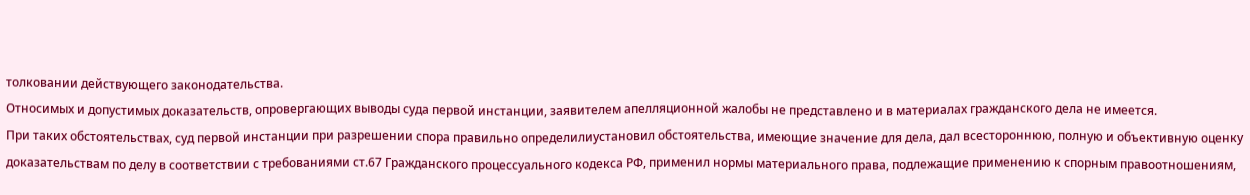толковании действующего законодательства.
Относимых и допустимых доказательств, опровергающих выводы суда первой инстанции, заявителем апелляционной жалобы не представлено и в материалах гражданского дела не имеется.
При таких обстоятельствах, суд первой инстанции при разрешении спора правильно определилиустановил обстоятельства, имеющие значение для дела, дал всестороннюю, полную и объективную оценку доказательствам по делу в соответствии с требованиями ст.67 Гражданского процессуального кодекса РФ, применил нормы материального права, подлежащие применению к спорным правоотношениям,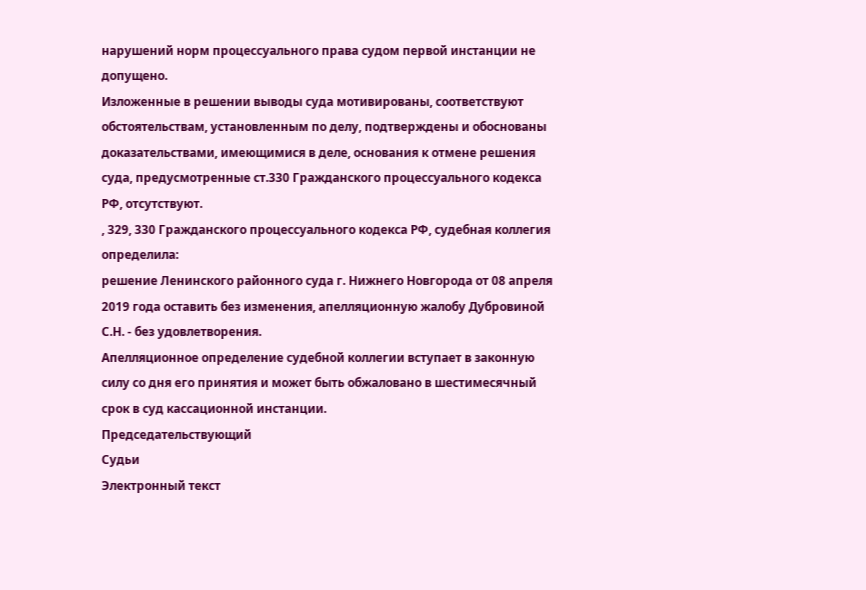нарушений норм процессуального права судом первой инстанции не допущено.
Изложенные в решении выводы суда мотивированы, соответствуют обстоятельствам, установленным по делу, подтверждены и обоснованы доказательствами, имеющимися в деле, основания к отмене решения суда, предусмотренные ст.330 Гражданского процессуального кодекса РФ, отсутствуют.
, 329, 330 Гражданского процессуального кодекса РФ, судебная коллегия
определила:
решение Ленинского районного суда г. Нижнего Новгорода от 08 апреля 2019 года оставить без изменения, апелляционную жалобу Дубровиной С.Н. - без удовлетворения.
Апелляционное определение судебной коллегии вступает в законную силу со дня его принятия и может быть обжаловано в шестимесячный срок в суд кассационной инстанции.
Председательствующий
Судьи
Электронный текст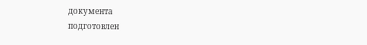документа
подготовлен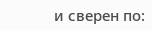и сверен по: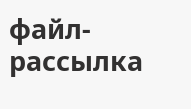файл-рассылка